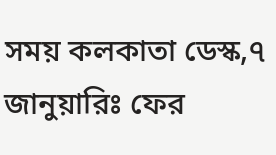সময় কলকাতা ডেস্ক,৭ জানুয়ারিঃ ফের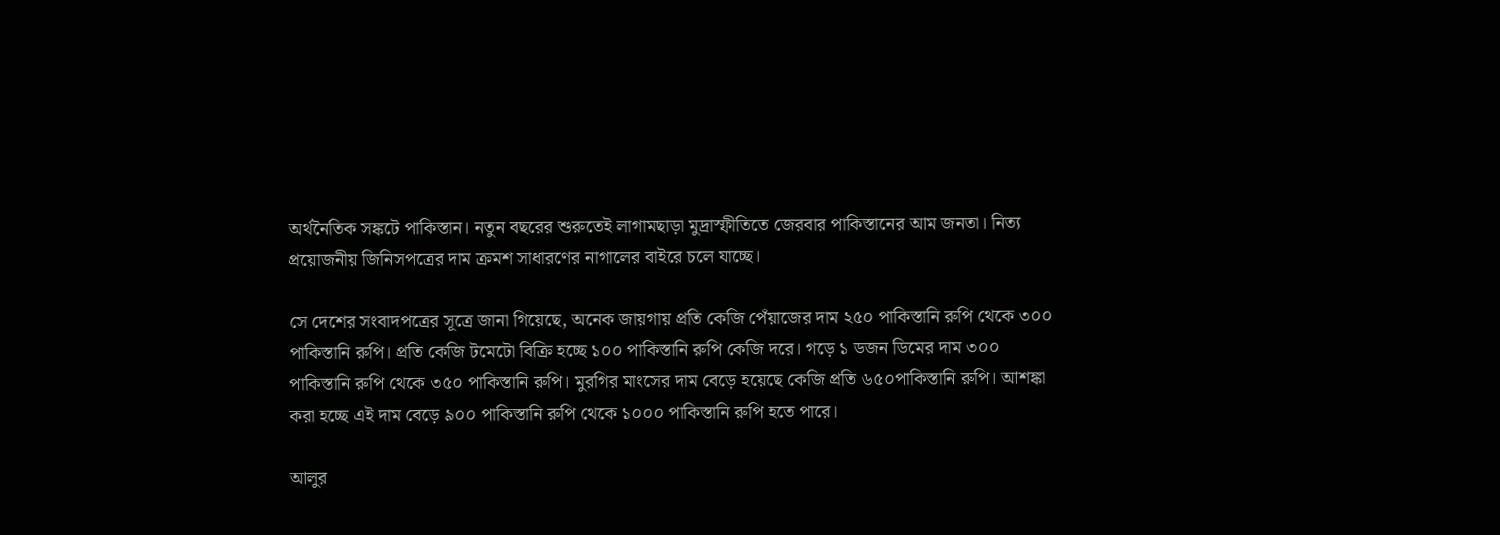অর্থনৈতিক সঙ্কটে পাকিস্তান। নতুন বছরের শুরুতেই লাগামছাড়া মুদ্রাস্ফীতিতে জেরবার পাকিস্তানের আম জনতা। নিত্য প্রয়োজনীয় জিনিসপত্রের দাম ক্রমশ সাধারণের নাগালের বাইরে চলে যাচ্ছে।

সে দেশের সংবাদপত্রের সূত্রে জানা গিয়েছে, অনেক জায়গায় প্রতি কেজি পেঁয়াজের দাম ২৫০ পাকিস্তানি রুপি থেকে ৩০০ পাকিস্তানি রুপি। প্রতি কেজি টমেটো বিক্রি হচ্ছে ১০০ পাকিস্তানি রুপি কেজি দরে। গড়ে ১ ডজন ডিমের দাম ৩০০ পাকিস্তানি রুপি থেকে ৩৫০ পাকিস্তানি রুপি। মুরগির মাংসের দাম বেড়ে হয়েছে কেজি প্রতি ৬৫০পাকিস্তানি রুপি। আশঙ্কা করা হচ্ছে এই দাম বেড়ে ৯০০ পাকিস্তানি রুপি থেকে ১০০০ পাকিস্তানি রুপি হতে পারে।

আলুর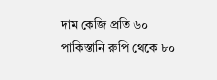দাম কেজি প্রতি ৬০ পাকিস্তানি রুপি থেকে ৮০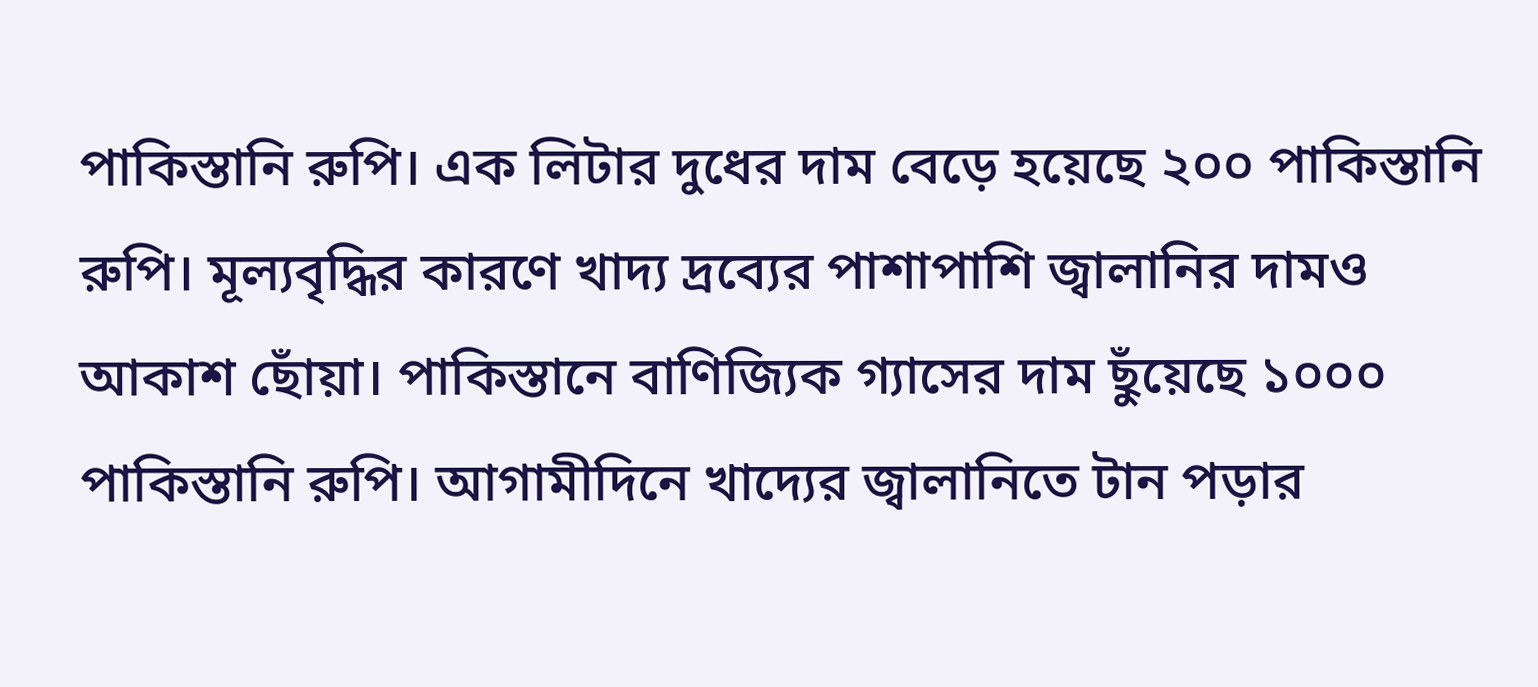পাকিস্তানি রুপি। এক লিটার দুধের দাম বেড়ে হয়েছে ২০০ পাকিস্তানি রুপি। মূল্যবৃদ্ধির কারণে খাদ্য দ্রব্যের পাশাপাশি জ্বালানির দামও আকাশ ছোঁয়া। পাকিস্তানে বাণিজ্যিক গ্যাসের দাম ছুঁয়েছে ১০০০ পাকিস্তানি রুপি। আগামীদিনে খাদ্যের জ্বালানিতে টান পড়ার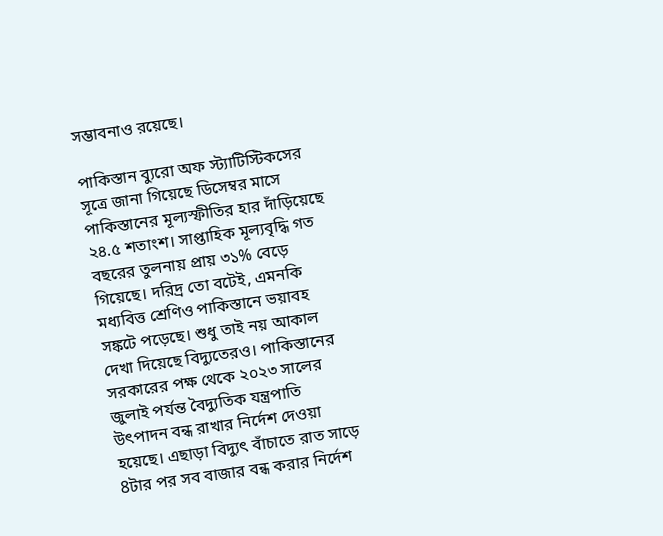সম্ভাবনাও রয়েছে।

পাকিস্তান ব্যুরো অফ স্ট্যাটিস্টিকসের সূত্রে জানা গিয়েছে ডিসেম্বর মাসে পাকিস্তানের মূল্যস্ফীতির হার দাঁড়িয়েছে ২৪.৫ শতাংশ। সাপ্তাহিক মূল্যবৃদ্ধি গত বছরের তুলনায় প্রায় ৩১% বেড়ে গিয়েছে। দরিদ্র তো বটেই, এমনকি মধ্যবিত্ত শ্রেণিও পাকিস্তানে ভয়াবহ সঙ্কটে পড়েছে। শুধু তাই নয় আকাল দেখা দিয়েছে বিদ্যুতেরও। পাকিস্তানের সরকারের পক্ষ থেকে ২০২৩ সালের জুলাই পর্যন্ত বৈদ্যুতিক যন্ত্রপাতি উৎপাদন বন্ধ রাখার নির্দেশ দেওয়া হয়েছে। এছাড়া বিদ্যুৎ বাঁচাতে রাত সাড়ে 8টার পর সব বাজার বন্ধ করার নির্দেশ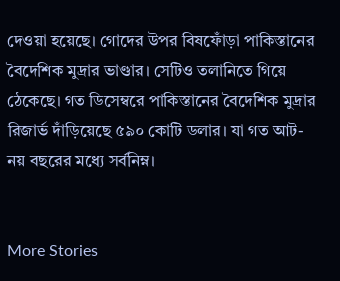দেওয়া হয়েছে। গোদের উপর বিষফোঁড়া পাকিস্তানের বৈদেশিক মুদ্রার ভাণ্ডার। সেটিও তলানিতে গিয়ে ঠেকেছে। গত ডিসেম্বরে পাকিস্তানের বৈদেশিক মুদ্রার রিজার্ভ দাঁড়িয়েছে ৫৯০ কোটি ডলার। যা গত আট-নয় বছরের মধ্যে সর্বনিম্ন।


More Stories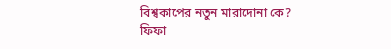বিশ্বকাপের নতুন মারাদোনা কে?
ফিফা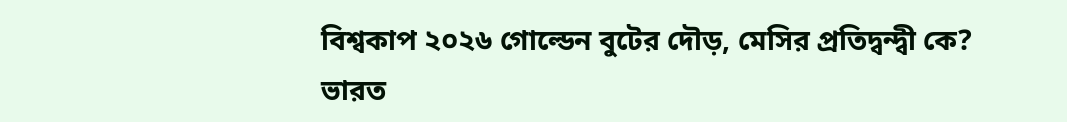বিশ্বকাপ ২০২৬ গোল্ডেন বুটের দৌড়, মেসির প্রতিদ্বন্দ্বী কে?
ভারত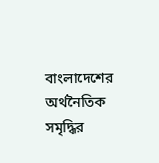বাংলাদেশের অর্থনৈতিক সমৃদ্ধির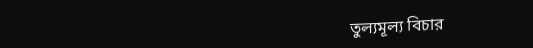তুল্যমূল্য বিচার